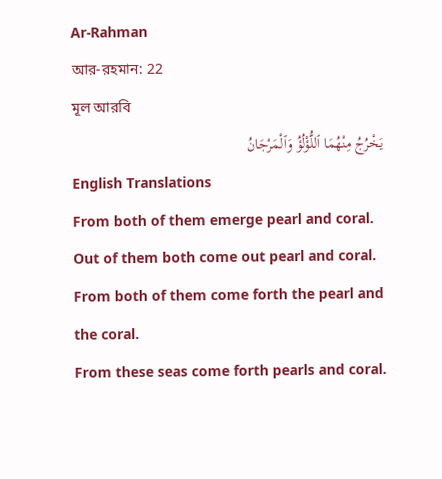Ar-Rahman
আর-রহমান: 22
মূল আরবি
يَخْرُجُ مِنْهُمَا ٱللُّؤْلُؤُ وَٱلْمَرْجَانُ
English Translations
From both of them emerge pearl and coral.
Out of them both come out pearl and coral.
From both of them come forth the pearl and the coral.
From these seas come forth pearls and coral.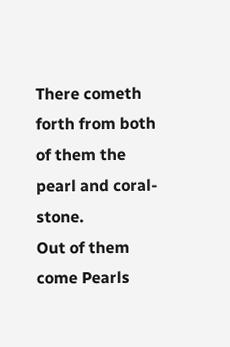There cometh forth from both of them the pearl and coral-stone.
Out of them come Pearls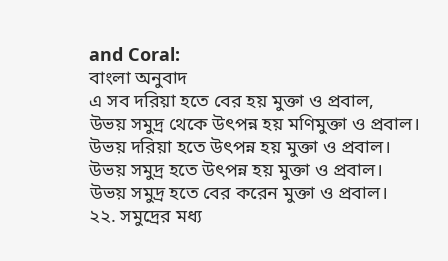and Coral:
বাংলা অনুবাদ
এ সব দরিয়া হতে বের হয় মুক্তা ও প্রবাল,
উভয় সমুদ্র থেকে উৎপন্ন হয় মণিমুক্তা ও প্রবাল।
উভয় দরিয়া হতে উৎপন্ন হয় মুক্তা ও প্রবাল।
উভয় সমুদ্র হতে উৎপন্ন হয় মুক্তা ও প্রবাল।
উভয় সমুদ্র হতে বের করেন মুক্তা ও প্রবাল।
২২. সমুদ্রের মধ্য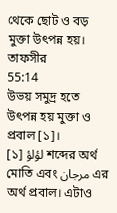থেকে ছোট ও বড় মুক্তা উৎপন্ন হয়।
তাফসীর
55:14
উভয় সমুদ্র হতে উৎপন্ন হয় মুক্তা ও প্রবাল [১]।
[১] لؤلؤ শব্দের অর্থ মোতি এবং مرجان এর অর্থ প্রবাল। এটাও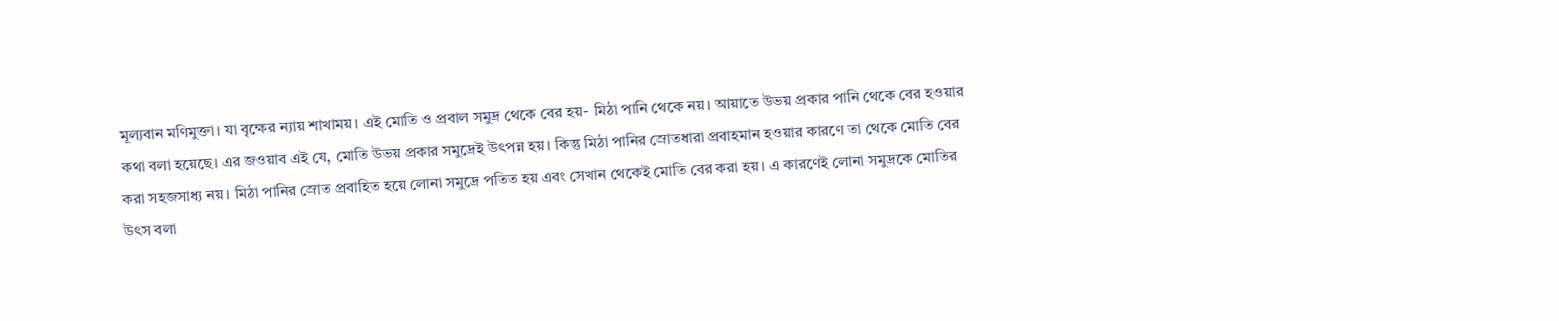মূল্যবান মণিমুক্তা। যা বৃক্ষের ন্যায় শাখাময়। এই মোতি ও প্রবাল সমুদ্র থেকে বের হয়- মিঠা পানি থেকে নয়। আয়াতে উভয় প্রকার পানি থেকে বের হওয়ার কথা বলা হয়েছে। এর জওয়াব এই যে, মোতি উভয় প্রকার সমুদ্রেই উৎপন্ন হয়। কিন্তু মিঠা পানির স্রোতধারা প্রবাহমান হওয়ার কারণে তা থেকে মোতি বের করা সহজসাধ্য নয়। মিঠা পানির স্রোত প্রবাহিত হয়ে লোনা সমুদ্রে পতিত হয় এবং সেখান থেকেই মোতি বের করা হয়। এ কারণেই লোনা সমুদ্রকে মোতির উৎস বলা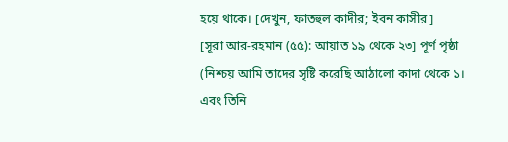হয়ে থাকে। [দেখুন, ফাতহুল কাদীর; ইবন কাসীর]
[সূরা আর-রহমান (৫৫): আয়াত ১৯ থেকে ২৩] পূর্ণ পৃষ্ঠা
(নিশ্চয় আমি তাদের সৃষ্টি করেছি আঠালো কাদা থেকে ১। এবং তিনি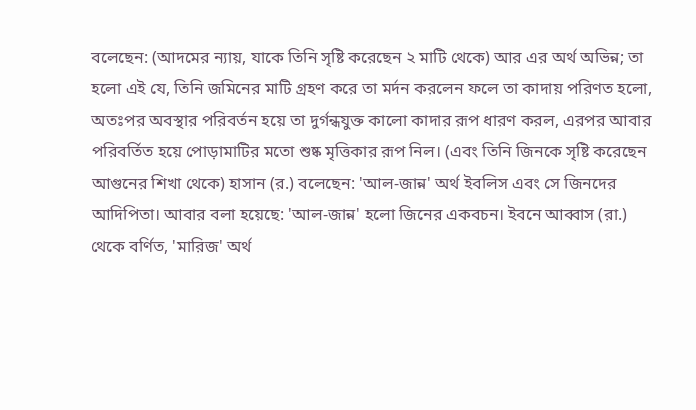বলেছেন: (আদমের ন্যায়, যাকে তিনি সৃষ্টি করেছেন ২ মাটি থেকে) আর এর অর্থ অভিন্ন; তা হলো এই যে, তিনি জমিনের মাটি গ্রহণ করে তা মর্দন করলেন ফলে তা কাদায় পরিণত হলো, অতঃপর অবস্থার পরিবর্তন হয়ে তা দুর্গন্ধযুক্ত কালো কাদার রূপ ধারণ করল, এরপর আবার পরিবর্তিত হয়ে পোড়ামাটির মতো শুষ্ক মৃত্তিকার রূপ নিল। (এবং তিনি জিনকে সৃষ্টি করেছেন আগুনের শিখা থেকে) হাসান (র.) বলেছেন: 'আল-জান্ন' অর্থ ইবলিস এবং সে জিনদের আদিপিতা। আবার বলা হয়েছে: 'আল-জান্ন' হলো জিনের একবচন। ইবনে আব্বাস (রা.) থেকে বর্ণিত, 'মারিজ' অর্থ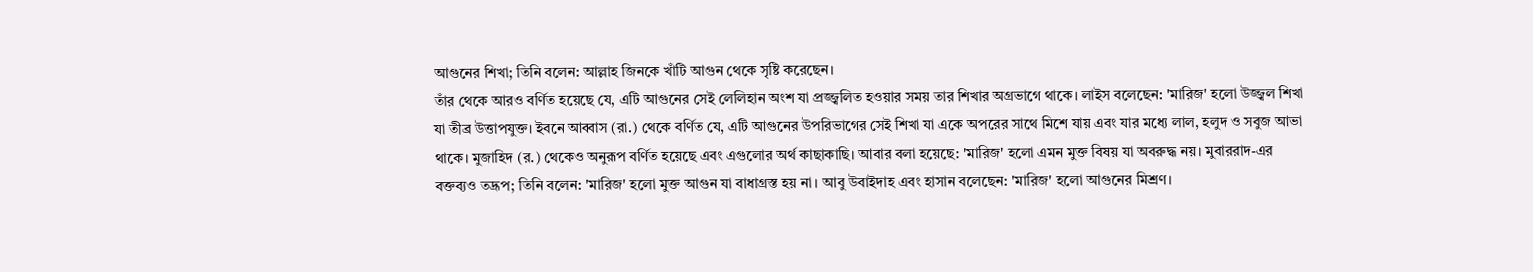আগুনের শিখা; তিনি বলেন: আল্লাহ জিনকে খাঁটি আগুন থেকে সৃষ্টি করেছেন।
তাঁর থেকে আরও বর্ণিত হয়েছে যে, এটি আগুনের সেই লেলিহান অংশ যা প্রজ্জ্বলিত হওয়ার সময় তার শিখার অগ্রভাগে থাকে। লাইস বলেছেন: 'মারিজ' হলো উজ্জ্বল শিখা যা তীব্র উত্তাপযুক্ত। ইবনে আব্বাস (রা.) থেকে বর্ণিত যে, এটি আগুনের উপরিভাগের সেই শিখা যা একে অপরের সাথে মিশে যায় এবং যার মধ্যে লাল, হলুদ ও সবুজ আভা থাকে। মুজাহিদ (র.) থেকেও অনুরূপ বর্ণিত হয়েছে এবং এগুলোর অর্থ কাছাকাছি। আবার বলা হয়েছে: 'মারিজ' হলো এমন মুক্ত বিষয় যা অবরুদ্ধ নয়। মুবাররাদ-এর বক্তব্যও তদ্রূপ; তিনি বলেন: 'মারিজ' হলো মুক্ত আগুন যা বাধাগ্রস্ত হয় না। আবু উবাইদাহ এবং হাসান বলেছেন: 'মারিজ' হলো আগুনের মিশ্রণ।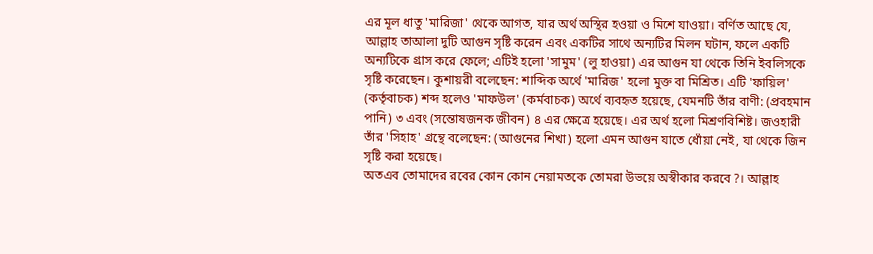এর মূল ধাতু 'মারিজা' থেকে আগত, যার অর্থ অস্থির হওয়া ও মিশে যাওয়া। বর্ণিত আছে যে, আল্লাহ তাআলা দুটি আগুন সৃষ্টি করেন এবং একটির সাথে অন্যটির মিলন ঘটান, ফলে একটি অন্যটিকে গ্রাস করে ফেলে; এটিই হলো 'সামুম' (লু হাওয়া) এর আগুন যা থেকে তিনি ইবলিসকে সৃষ্টি করেছেন। কুশায়রী বলেছেন: শাব্দিক অর্থে 'মারিজ' হলো মুক্ত বা মিশ্রিত। এটি 'ফায়িল' (কর্তৃবাচক) শব্দ হলেও 'মাফউল' (কর্মবাচক) অর্থে ব্যবহৃত হয়েছে, যেমনটি তাঁর বাণী: (প্রবহমান পানি) ৩ এবং (সন্তোষজনক জীবন) ৪ এর ক্ষেত্রে হয়েছে। এর অর্থ হলো মিশ্রণবিশিষ্ট। জওহারী তাঁর 'সিহাহ' গ্রন্থে বলেছেন: (আগুনের শিখা) হলো এমন আগুন যাতে ধোঁয়া নেই, যা থেকে জিন সৃষ্টি করা হয়েছে।
অতএব তোমাদের রবের কোন কোন নেয়ামতকে তোমরা উভয়ে অস্বীকার করবে?। আল্লাহ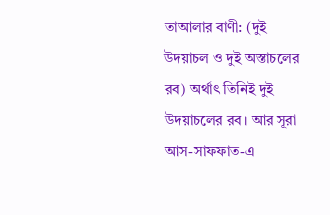তাআলার বাণী: (দুই উদয়াচল ও দুই অস্তাচলের রব) অর্থাৎ তিনিই দুই উদয়াচলের রব। আর সূরা আস-সাফফাত-এ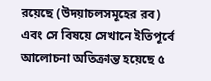রয়েছে (উদয়াচলসমূহের রব) এবং সে বিষয়ে সেখানে ইতিপূর্বে আলোচনা অতিক্রান্ত হয়েছে ৫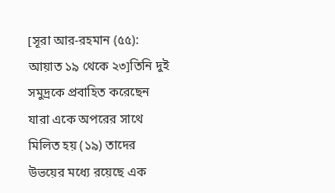[সূরা আর-রহমান (৫৫): আয়াত ১৯ থেকে ২৩]তিনি দুই সমুদ্রকে প্রবাহিত করেছেন যারা একে অপরের সাথে মিলিত হয় (১৯) তাদের উভয়ের মধ্যে রয়েছে এক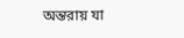অন্তরায় যা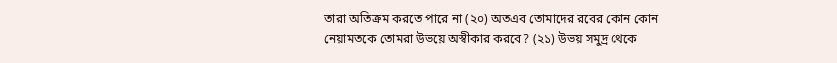তারা অতিক্রম করতে পারে না (২০) অতএব তোমাদের রবের কোন কোন নেয়ামতকে তোমরা উভয়ে অস্বীকার করবে? (২১) উভয় সমুদ্র থেকে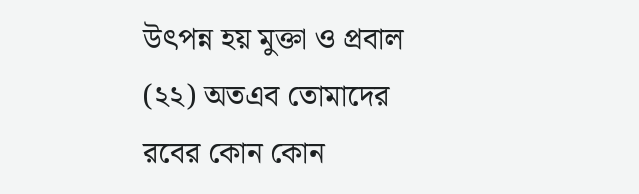উৎপন্ন হয় মুক্তা ও প্রবাল (২২) অতএব তোমাদের রবের কোন কোন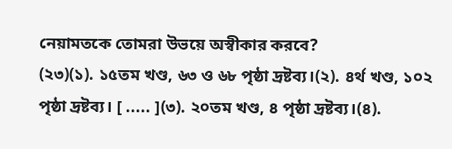নেয়ামতকে তোমরা উভয়ে অস্বীকার করবে?
(২৩)(১). ১৫তম খণ্ড, ৬৩ ও ৬৮ পৃষ্ঠা দ্রষ্টব্য।(২). ৪র্থ খণ্ড, ১০২ পৃষ্ঠা দ্রষ্টব্য। [ ..... ](৩). ২০তম খণ্ড, ৪ পৃষ্ঠা দ্রষ্টব্য।(৪).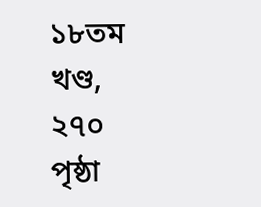১৮তম খণ্ড, ২৭০ পৃষ্ঠা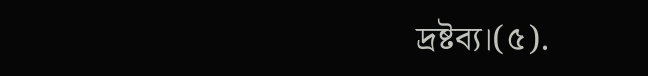দ্রষ্টব্য।(৫).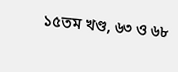১৫তম খণ্ড, ৬৩ ও ৬৮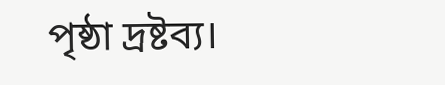পৃষ্ঠা দ্রষ্টব্য।